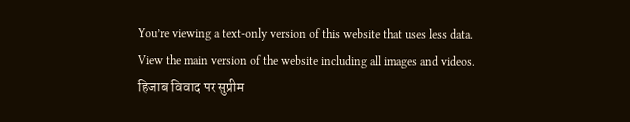You’re viewing a text-only version of this website that uses less data. View the main version of the website including all images and videos.
हिजाब विवाद पर सुप्रीम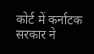कोर्ट में कर्नाटक सरकार ने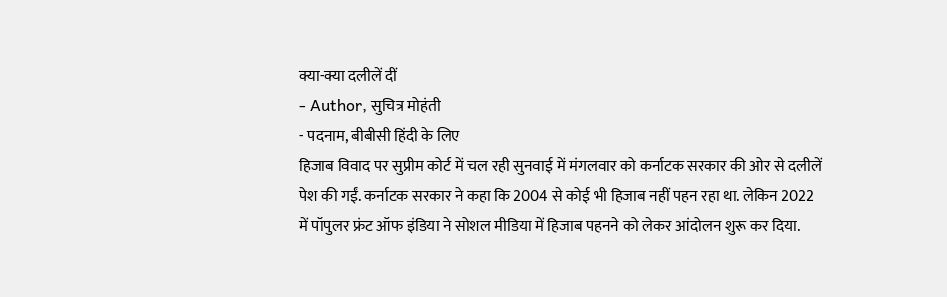क्या-क्या दलीलें दीं
- Author, सुचित्र मोहंती
- पदनाम, बीबीसी हिंदी के लिए
हिजाब विवाद पर सुप्रीम कोर्ट में चल रही सुनवाई में मंगलवार को कर्नाटक सरकार की ओर से दलीलें पेश की गईं. कर्नाटक सरकार ने कहा कि 2004 से कोई भी हिजाब नहीं पहन रहा था. लेकिन 2022 में पॉपुलर फ्रंट ऑफ इंडिया ने सोशल मीडिया में हिजाब पहनने को लेकर आंदोलन शुरू कर दिया.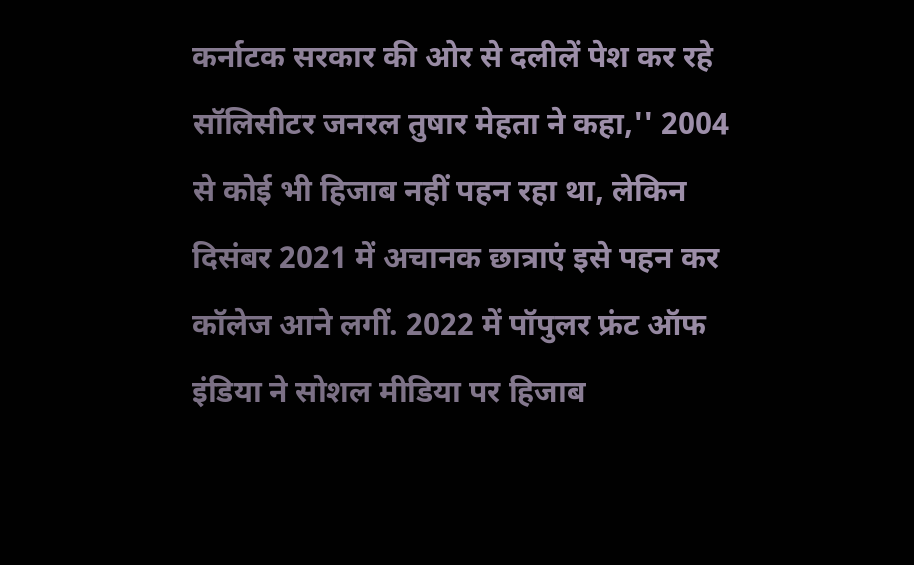कर्नाटक सरकार की ओर से दलीलें पेश कर रहे सॉलिसीटर जनरल तुषार मेहता ने कहा,'' 2004 से कोई भी हिजाब नहीं पहन रहा था, लेकिन दिसंबर 2021 में अचानक छात्राएं इसे पहन कर कॉलेज आने लगीं. 2022 में पॉपुलर फ्रंट ऑफ इंडिया ने सोशल मीडिया पर हिजाब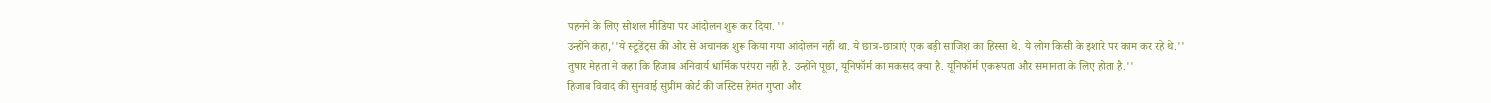पहनने के लिए सोशल मीडिया पर आंदोलन शुरू कर दिया. ''
उन्होंने कहा,''ये स्टूडेंट्स की ओर से अचानक शुरू किया गया आंदोलन नहीं था. ये छात्र-छात्राएं एक बड़ी साजिश का हिस्सा थे. ये लोग किसी के इशारे पर काम कर रहे थे.''
तुषार मेहता ने कहा कि हिजाब अनिवार्य धार्मिक परंपरा नहीं है. उन्होंने पूछा, यूनिफॉर्म का मकसद क्या है. यूनिफॉर्म एकरूपता और समानता के लिए होता है.''
हिजाब विवाद की सुनवाई सुप्रीम कोर्ट की जस्टिस हेमंत गुप्ता और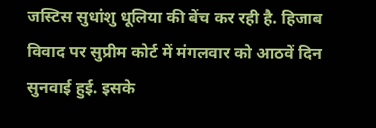जस्टिस सुधांशु धूलिया की बेंच कर रही है. हिजाब विवाद पर सुप्रीम कोर्ट में मंगलवार को आठवें दिन सुनवाई हुई. इसके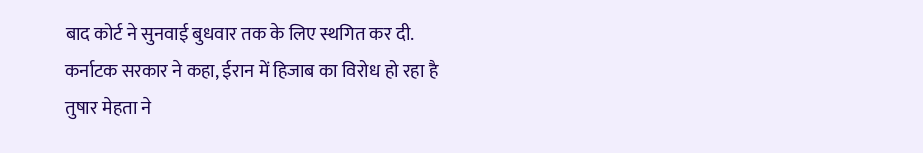बाद कोर्ट ने सुनवाई बुधवार तक के लिए स्थगित कर दी.
कर्नाटक सरकार ने कहा, ईरान में हिजाब का विरोध हो रहा है
तुषार मेहता ने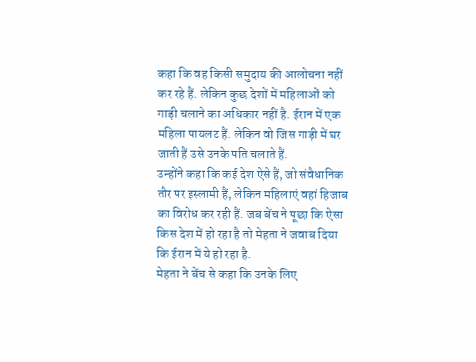कहा कि वह किसी समुदाय की आलोचना नहीं कर रहे हैं. लेकिन कुछ देशों में महिलाओं को गाड़ी चलाने का अधिकार नहीं है. ईरान में एक महिला पायलट हैं. लेकिन वो जिस गाड़ी में घर जाती हैं उसे उनके पति चलाते हैं.
उन्होंने कहा कि कई देश ऐसे हैं, जो संवैधानिक तौर पर इस्लामी हैं, लेकिन महिलाएं वहां हिजाब का विरोध कर रही हैं. जब बेंच ने पूछा कि ऐसा किस देश में हो रहा है तो मेहता ने जवाब दिया कि ईरान में ये हो रहा है.
मेहता ने बेंच से कहा कि उनके लिए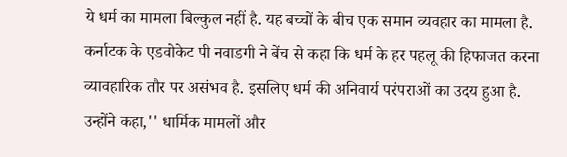ये धर्म का मामला बिल्कुल नहीं है. यह बच्चों के बीच एक समान व्यवहार का मामला है.
कर्नाटक के एडवोकेट पी नवाडगी ने बेंच से कहा कि धर्म के हर पहलू की हिफाजत करना व्यावहारिक तौर पर असंभव है. इसलिए धर्म की अनिवार्य परंपराओं का उदय हुआ है.
उन्होंने कहा,'' धार्मिक मामलों और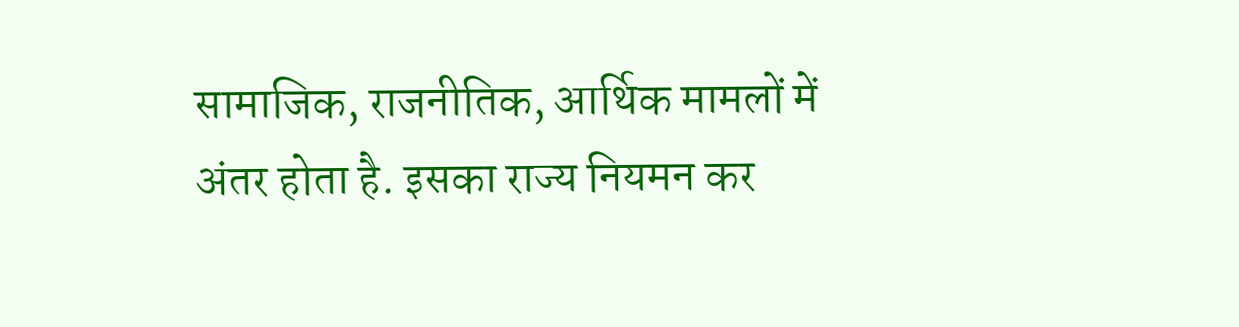सामाजिक, राजनीतिक, आर्थिक मामलों में अंतर होता है. इसका राज्य नियमन कर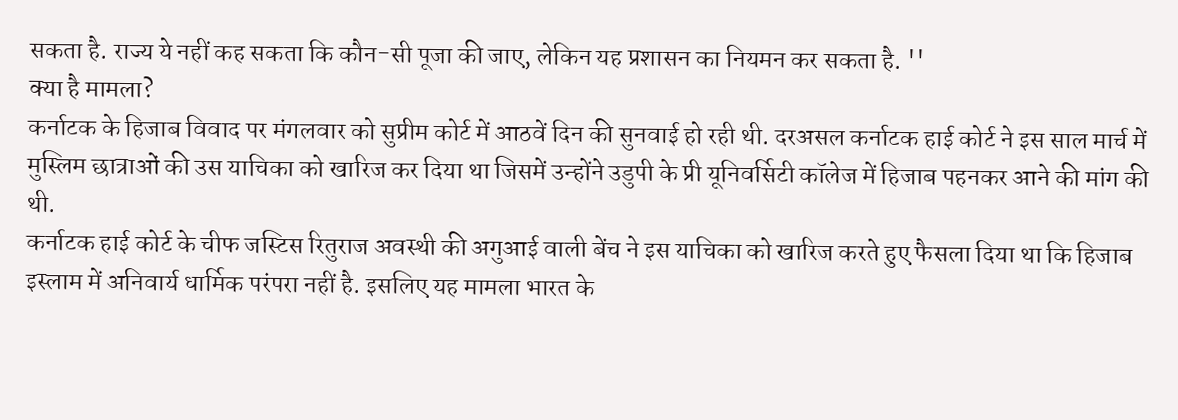सकता है. राज्य ये नहीं कह सकता कि कौन-सी पूजा की जाए, लेकिन यह प्रशासन का नियमन कर सकता है. ''
क्या है मामला?
कर्नाटक के हिजाब विवाद पर मंगलवार को सुप्रीम कोर्ट में आठवें दिन की सुनवाई हो रही थी. दरअसल कर्नाटक हाई कोर्ट ने इस साल मार्च में मुस्लिम छात्राओं की उस याचिका को खारिज कर दिया था जिसमें उन्होंने उडुपी के प्री यूनिवर्सिटी कॉलेज में हिजाब पहनकर आने की मांग की थी.
कर्नाटक हाई कोर्ट के चीफ जस्टिस रितुराज अवस्थी की अगुआई वाली बेंच ने इस याचिका को खारिज करते हुए फैसला दिया था कि हिजाब इस्लाम में अनिवार्य धार्मिक परंपरा नहीं है. इसलिए यह मामला भारत के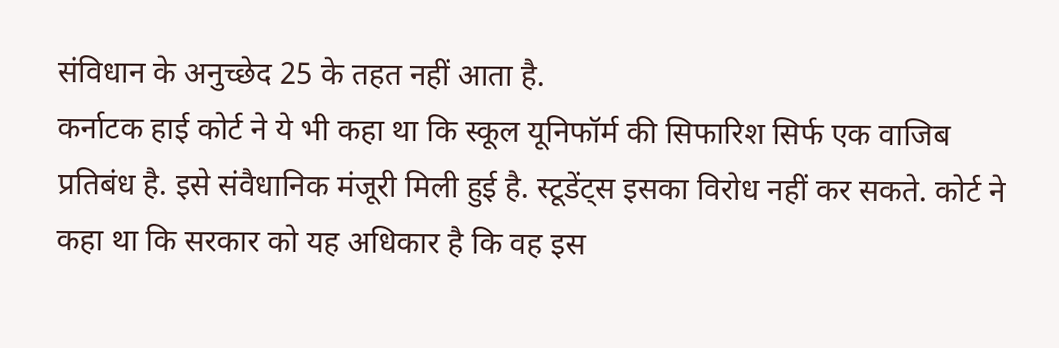संविधान के अनुच्छेद 25 के तहत नहीं आता है.
कर्नाटक हाई कोर्ट ने ये भी कहा था कि स्कूल यूनिफॉर्म की सिफारिश सिर्फ एक वाजिब प्रतिबंध है. इसे संवैधानिक मंजूरी मिली हुई है. स्टूडेंट्स इसका विरोध नहीं कर सकते. कोर्ट ने कहा था कि सरकार को यह अधिकार है कि वह इस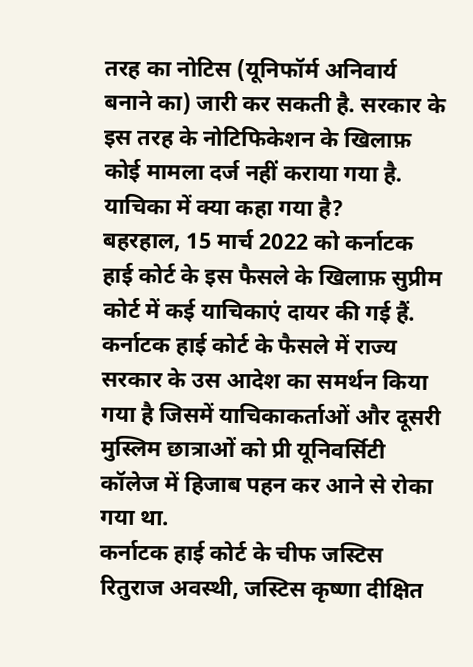तरह का नोटिस (यूनिफॉर्म अनिवार्य बनाने का) जारी कर सकती है. सरकार के इस तरह के नोटिफिकेशन के खिलाफ़ कोई मामला दर्ज नहीं कराया गया है.
याचिका में क्या कहा गया है?
बहरहाल, 15 मार्च 2022 को कर्नाटक हाई कोर्ट के इस फैसले के खिलाफ़ सुप्रीम कोर्ट में कई याचिकाएं दायर की गई हैं. कर्नाटक हाई कोर्ट के फैसले में राज्य सरकार के उस आदेश का समर्थन किया गया है जिसमें याचिकाकर्ताओं और दूसरी मुस्लिम छात्राओं को प्री यूनिवर्सिटी कॉलेज में हिजाब पहन कर आने से रोका गया था.
कर्नाटक हाई कोर्ट के चीफ जस्टिस रितुराज अवस्थी, जस्टिस कृष्णा दीक्षित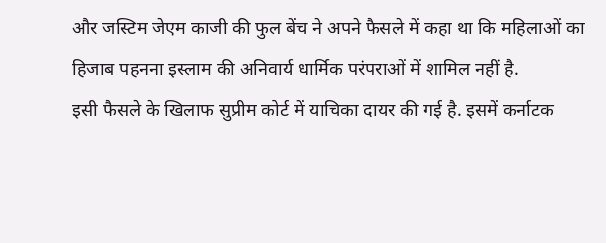और जस्टिम जेएम काजी की फुल बेंच ने अपने फैसले में कहा था कि महिलाओं का हिजाब पहनना इस्लाम की अनिवार्य धार्मिक परंपराओं में शामिल नहीं है.
इसी फैसले के खिलाफ सुप्रीम कोर्ट में याचिका दायर की गई है. इसमें कर्नाटक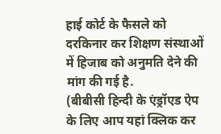हाई कोर्ट के फैसले को दरकिनार कर शिक्षण संस्थाओं में हिजाब को अनुमति देने की मांग की गई है.
(बीबीसी हिन्दी के एंड्रॉएड ऐप के लिए आप यहां क्लिक कर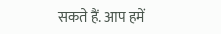सकते हैं. आप हमें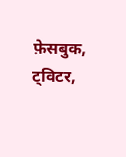फ़ेसबुक, ट्विटर,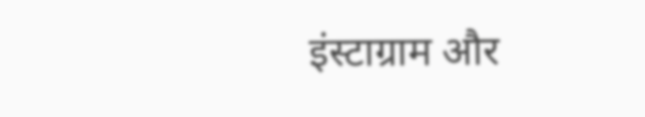इंस्टाग्राम और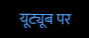यूट्यूब पर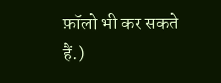फ़ॉलो भी कर सकते हैं.)